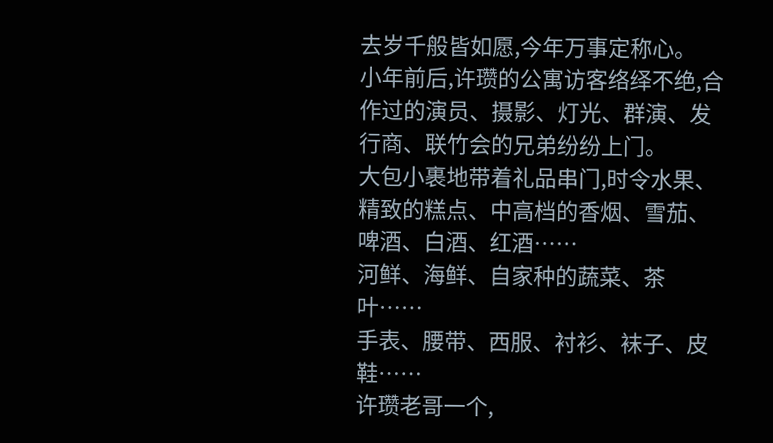去岁千般皆如愿,今年万事定称心。
小年前后,许瓒的公寓访客络绎不绝,合作过的演员、摄影、灯光、群演、发行商、联竹会的兄弟纷纷上门。
大包小裹地带着礼品串门,时令水果、精致的糕点、中高档的香烟、雪茄、啤酒、白酒、红酒……
河鲜、海鲜、自家种的蔬菜、茶叶……
手表、腰带、西服、衬衫、袜子、皮鞋……
许瓒老哥一个,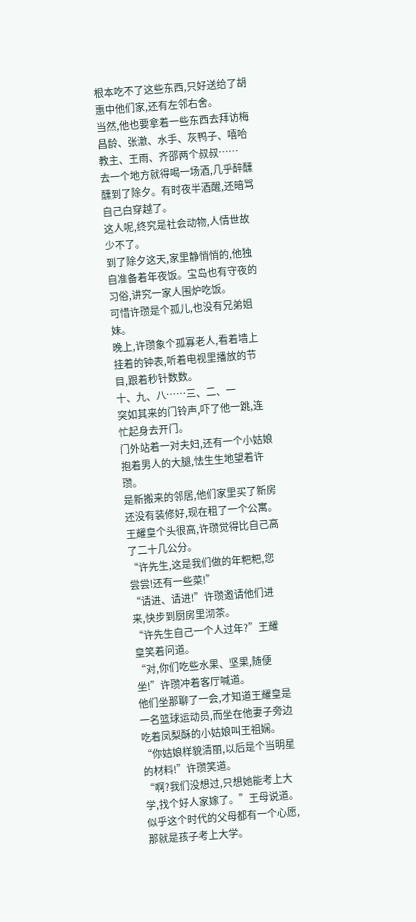根本吃不了这些东西,只好送给了胡惠中他们家,还有左邻右舍。
当然,他也要拿着一些东西去拜访梅昌龄、张澈、水手、灰鸭子、嘻哈教主、王雨、齐邵两个叔叔……
去一个地方就得喝一场酒,几乎醉醺醺到了除夕。有时夜半酒醒,还暗骂自己白穿越了。
这人呢,终究是社会动物,人情世故少不了。
到了除夕这天,家里静悄悄的,他独自准备着年夜饭。宝岛也有守夜的习俗,讲究一家人围炉吃饭。
可惜许瓒是个孤儿,也没有兄弟姐妹。
晚上,许瓒象个孤寡老人,看着墙上挂着的钟表,听着电视里播放的节目,跟着秒针数数。
十、九、八……三、二、一
突如其来的门铃声,吓了他一跳,连忙起身去开门。
门外站着一对夫妇,还有一个小姑娘抱着男人的大腿,怯生生地望着许瓒。
是新搬来的邻居,他们家里买了新房还没有装修好,现在租了一个公寓。
王耀皇个头很高,许瓒觉得比自己高了二十几公分。
“许先生,这是我们做的年粑粑,您尝尝!还有一些菜!”
“请进、请进!”许瓒邀请他们进来,快步到厨房里沏茶。
“许先生自己一个人过年?”王耀皇笑着问道。
“对,你们吃些水果、坚果,随便坐!”许瓒冲着客厅喊道。
他们坐那聊了一会,才知道王耀皇是一名篮球运动员,而坐在他妻子旁边吃着凤梨酥的小姑娘叫王祖娴。
“你姑娘样貌清丽,以后是个当明星的材料!”许瓒笑道。
“啊?我们没想过,只想她能考上大学,找个好人家嫁了。”王母说道。
似乎这个时代的父母都有一个心愿,那就是孩子考上大学。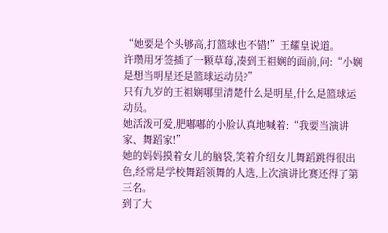“她要是个头够高,打篮球也不错!”王耀皇说道。
许瓒用牙签插了一颗草莓,凑到王祖娴的面前,问:“小娴是想当明星还是篮球运动员?”
只有九岁的王祖娴哪里清楚什么是明星,什么是篮球运动员。
她活泼可爱,肥嘟嘟的小脸认真地喊着:“我要当演讲家、舞蹈家!”
她的妈妈摸着女儿的脑袋,笑着介绍女儿舞蹈跳得很出色,经常是学校舞蹈领舞的人选,上次演讲比赛还得了第三名。
到了大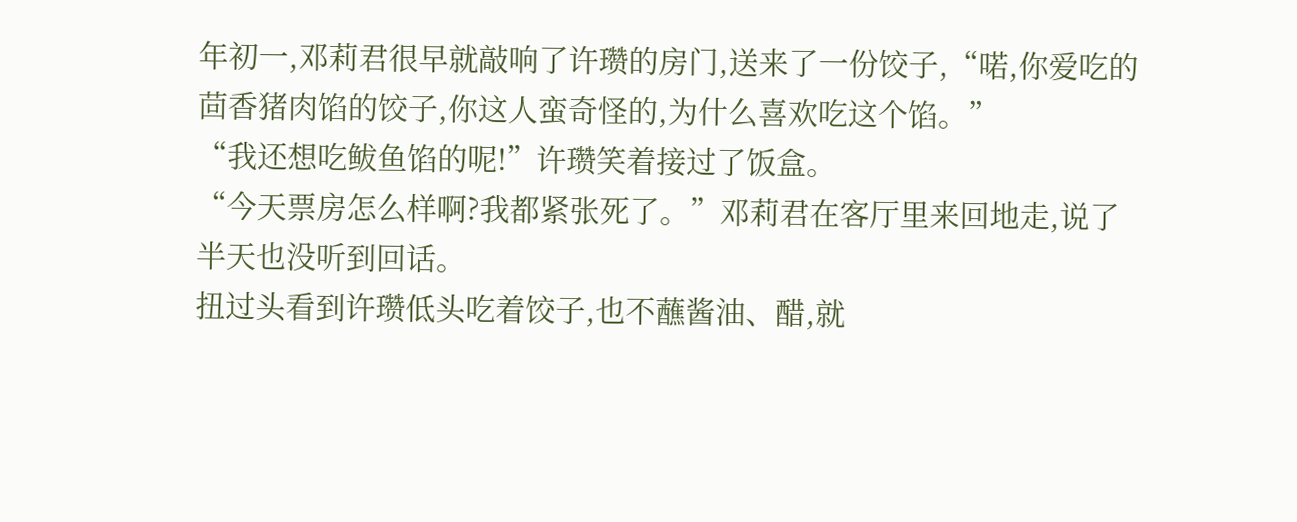年初一,邓莉君很早就敲响了许瓒的房门,送来了一份饺子,“喏,你爱吃的茴香猪肉馅的饺子,你这人蛮奇怪的,为什么喜欢吃这个馅。”
“我还想吃鲅鱼馅的呢!”许瓒笑着接过了饭盒。
“今天票房怎么样啊?我都紧张死了。”邓莉君在客厅里来回地走,说了半天也没听到回话。
扭过头看到许瓒低头吃着饺子,也不蘸酱油、醋,就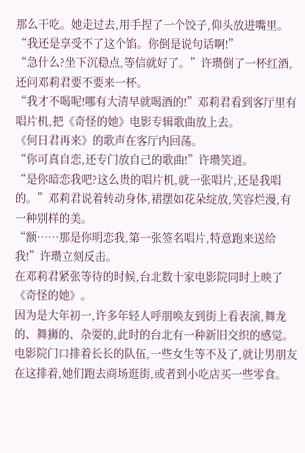那么干吃。她走过去,用手捏了一个饺子,仰头放进嘴里。
“我还是享受不了这个馅。你倒是说句话啊!”
“急什么?坐下沉稳点,等信就好了。”许瓒倒了一杯红酒,还问邓莉君要不要来一杯。
“我才不喝呢!哪有大清早就喝酒的!”邓莉君看到客厅里有唱片机,把《奇怪的她》电影专辑歌曲放上去。
《何日君再来》的歌声在客厅内回荡。
“你可真自恋,还专门放自己的歌曲!”许瓒笑道。
“是你暗恋我吧?这么贵的唱片机,就一张唱片,还是我唱的。”邓莉君说着转动身体,裙摆如花朵绽放,笑容烂漫,有一种别样的美。
“额……那是你明恋我,第一张签名唱片,特意跑来送给我!”许瓒立刻反击。
在邓莉君紧张等待的时候,台北数十家电影院同时上映了《奇怪的她》。
因为是大年初一,许多年轻人呼朋唤友到街上看表演,舞龙的、舞狮的、杂耍的,此时的台北有一种新旧交织的感觉。
电影院门口排着长长的队伍,一些女生等不及了,就让男朋友在这排着,她们跑去商场逛街,或者到小吃店买一些零食。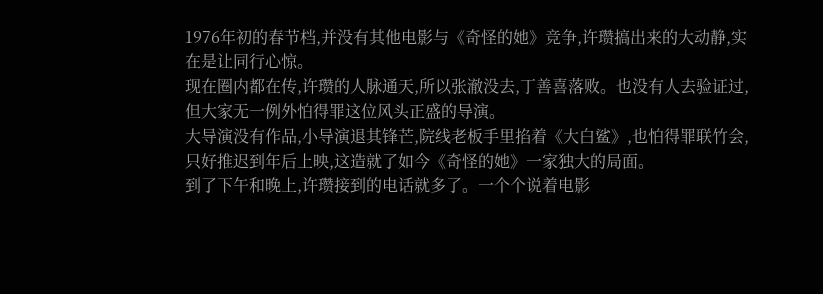1976年初的春节档,并没有其他电影与《奇怪的她》竞争,许瓒搞出来的大动静,实在是让同行心惊。
现在圈内都在传,许瓒的人脉通天,所以张澈没去,丁善喜落败。也没有人去验证过,但大家无一例外怕得罪这位风头正盛的导演。
大导演没有作品,小导演退其锋芒,院线老板手里掐着《大白鲨》,也怕得罪联竹会,只好推迟到年后上映,这造就了如今《奇怪的她》一家独大的局面。
到了下午和晚上,许瓒接到的电话就多了。一个个说着电影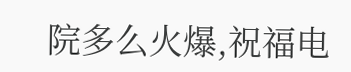院多么火爆,祝福电